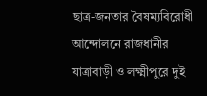ছাত্র-জনতার বৈষম্যবিরোধী আন্দোলনে রাজধানীর যাত্রাবাড়ী ও লক্ষ্মীপুরে দুই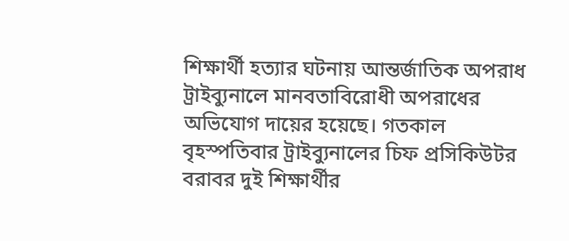শিক্ষার্থী হত্যার ঘটনায় আন্তর্জাতিক অপরাধ ট্রাইব্যুনালে মানবতাবিরোধী অপরাধের অভিযোগ দায়ের হয়েছে। গতকাল বৃহস্পতিবার ট্রাইব্যুনালের চিফ প্রসিকিউটর বরাবর দুই শিক্ষার্থীর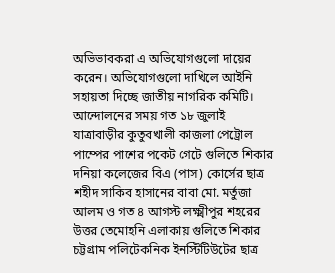অভিভাবকরা এ অভিযোগগুলো দায়ের করেন। অভিযোগগুলো দাখিলে আইনি সহায়তা দিচ্ছে জাতীয় নাগরিক কমিটি।
আন্দোলনের সময় গত ১৮ জুলাই যাত্রাবাড়ীর কুতুবখালী কাজলা পেট্রোল পাম্পের পাশের পকেট গেটে গুলিতে শিকার দনিয়া কলেজের বিএ (পাস) কোর্সের ছাত্র শহীদ সাকিব হাসানের বাবা মো. মর্তুজা আলম ও গত ৪ আগস্ট লক্ষ্মীপুর শহরের উত্তর তেমোহনি এলাকায় গুলিতে শিকার চট্টগ্রাম পলিটেকনিক ইনস্টিটিউটের ছাত্র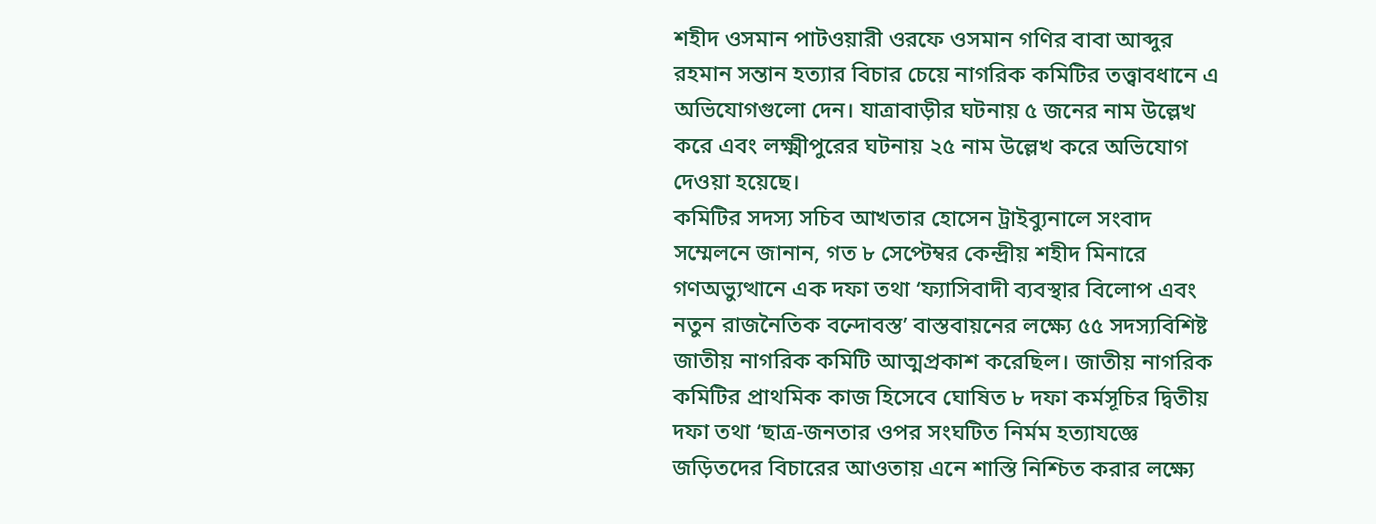শহীদ ওসমান পাটওয়ারী ওরফে ওসমান গণির বাবা আব্দুর রহমান সন্তান হত্যার বিচার চেয়ে নাগরিক কমিটির তত্ত্বাবধানে এ অভিযোগগুলো দেন। যাত্রাবাড়ীর ঘটনায় ৫ জনের নাম উল্লেখ করে এবং লক্ষ্মীপুরের ঘটনায় ২৫ নাম উল্লেখ করে অভিযোগ দেওয়া হয়েছে।
কমিটির সদস্য সচিব আখতার হোসেন ট্রাইব্যুনালে সংবাদ সম্মেলনে জানান, গত ৮ সেপ্টেম্বর কেন্দ্রীয় শহীদ মিনারে গণঅভ্যুত্থানে এক দফা তথা ‘ফ্যাসিবাদী ব্যবস্থার বিলোপ এবং নতুন রাজনৈতিক বন্দোবস্ত’ বাস্তবায়নের লক্ষ্যে ৫৫ সদস্যবিশিষ্ট জাতীয় নাগরিক কমিটি আত্মপ্রকাশ করেছিল। জাতীয় নাগরিক কমিটির প্রাথমিক কাজ হিসেবে ঘোষিত ৮ দফা কর্মসূচির দ্বিতীয় দফা তথা ‘ছাত্র-জনতার ওপর সংঘটিত নির্মম হত্যাযজ্ঞে জড়িতদের বিচারের আওতায় এনে শাস্তি নিশ্চিত করার লক্ষ্যে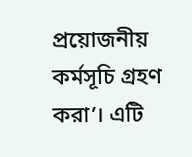প্রয়োজনীয় কর্মসূচি গ্রহণ করা’। এটি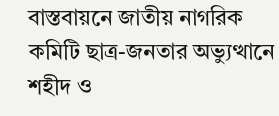বাস্তবায়নে জাতীয় নাগরিক কমিটি ছাত্র-জনতার অভ্যুত্থানে শহীদ ও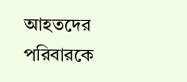আহতদের পরিবারকে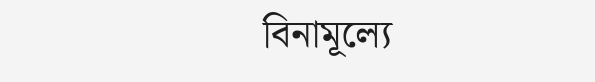বিনামূল্যে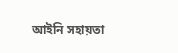আইনি সহায়তা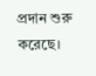প্রদান শুরু করেছে।